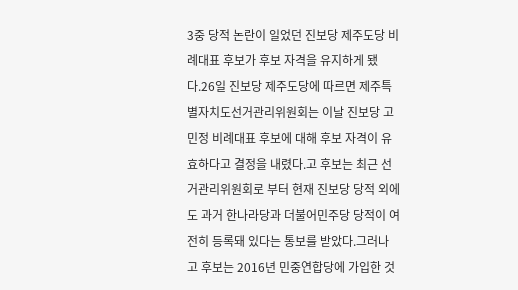3중 당적 논란이 일었던 진보당 제주도당 비례대표 후보가 후보 자격을 유지하게 됐다.26일 진보당 제주도당에 따르면 제주특별자치도선거관리위원회는 이날 진보당 고민정 비례대표 후보에 대해 후보 자격이 유효하다고 결정을 내렸다.고 후보는 최근 선거관리위원회로 부터 현재 진보당 당적 외에도 과거 한나라당과 더불어민주당 당적이 여전히 등록돼 있다는 통보를 받았다.그러나 고 후보는 2016년 민중연합당에 가입한 것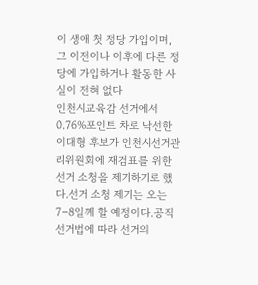이 생애 첫 정당 가입이며, 그 이전이나 이후에 다른 정당에 가입하거나 활동한 사실이 전혀 없다
인천시교육감 선거에서 0.76%포인트 차로 낙선한 이대형 후보가 인천시선거관리위원회에 재검표를 위한 선거 소청을 제기하기로 했다.선거 소청 제기는 오는 7∼8일께 할 예정이다.공직선거법에 따라 선거의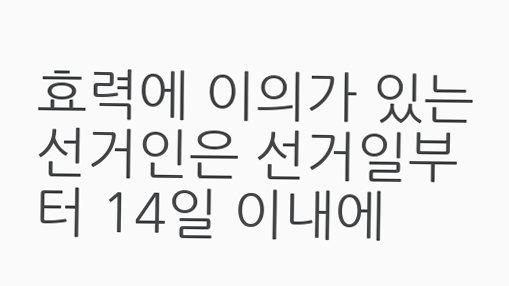효력에 이의가 있는 선거인은 선거일부터 14일 이내에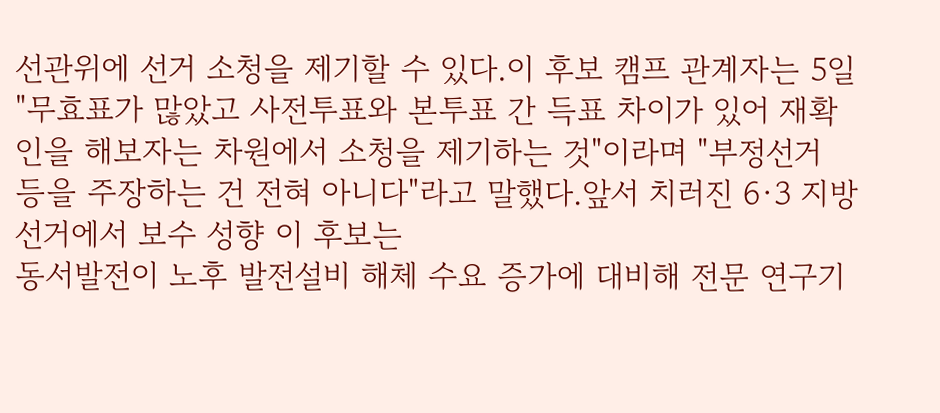선관위에 선거 소청을 제기할 수 있다.이 후보 캠프 관계자는 5일 "무효표가 많았고 사전투표와 본투표 간 득표 차이가 있어 재확인을 해보자는 차원에서 소청을 제기하는 것"이라며 "부정선거 등을 주장하는 건 전혀 아니다"라고 말했다.앞서 치러진 6·3 지방선거에서 보수 성향 이 후보는
동서발전이 노후 발전설비 해체 수요 증가에 대비해 전문 연구기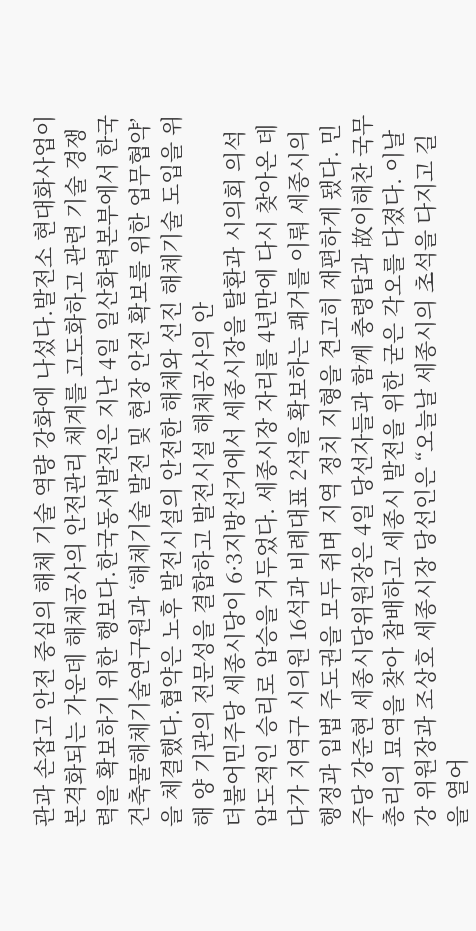관과 손잡고 안전 중심의 해체 기술 역량 강화에 나섰다.발전소 현대화사업이 본격화되는 가운데 해체공사의 안전관리 체계를 고도화하고 관련 기술 경쟁력을 확보하기 위한 행보다.한국동서발전은 지난 4일 일산화력본부에서 한국건축물해체기술연구원과 ‘해체기술 발전 및 현장 안전 확보를 위한 업무협약’을 체결했다.협약은 노후 발전시설의 안전한 해체와 선진 해체기술 도입을 위해 양 기관의 전문성을 결합하고 발전시설 해체공사의 안
더불어민주당 세종시당이 6·3지방선거에서 세종시장을 탈환과 시의회 의석 압도적인 승리로 압승을 거두었다. 세종시장 자리를 4년만에 다시 찾아온 데다가 지역구 시의원 16석과 비례대표 2석을 확보하는 쾌거를 이뤄 세종시의 행정과 입법 주도권을 모두 쥐며 지역 정치 지형을 견고히 재편하게 됐다. 민주당 강준현 세종시당위원장은 4일 당선자들과 함께 충령탑과 故이해찬 국무총리의 묘역을 찾아 참배하고 세종시 발전을 위한 굳은 각오를 다졌다. 이날 강 위원장과 조상호 세종시장 당선인은 “오늘날 세종시의 초석을 다지고 길을 열어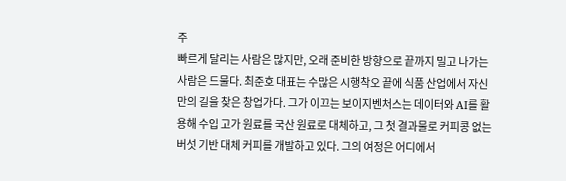주
빠르게 달리는 사람은 많지만, 오래 준비한 방향으로 끝까지 밀고 나가는 사람은 드물다. 최준호 대표는 수많은 시행착오 끝에 식품 산업에서 자신만의 길을 찾은 창업가다. 그가 이끄는 보이지벤처스는 데이터와 AI를 활용해 수입 고가 원료를 국산 원료로 대체하고, 그 첫 결과물로 커피콩 없는 버섯 기반 대체 커피를 개발하고 있다. 그의 여정은 어디에서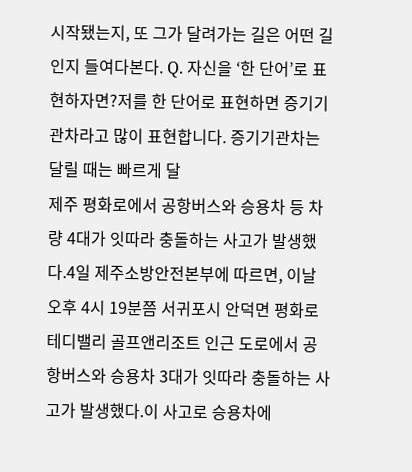시작됐는지, 또 그가 달려가는 길은 어떤 길인지 들여다본다. Q. 자신을 ‘한 단어’로 표현하자면?저를 한 단어로 표현하면 증기기관차라고 많이 표현합니다. 증기기관차는 달릴 때는 빠르게 달
제주 평화로에서 공항버스와 승용차 등 차량 4대가 잇따라 충돌하는 사고가 발생했다.4일 제주소방안전본부에 따르면, 이날 오후 4시 19분쯤 서귀포시 안덕면 평화로 테디밸리 골프앤리조트 인근 도로에서 공항버스와 승용차 3대가 잇따라 충돌하는 사고가 발생했다.이 사고로 승용차에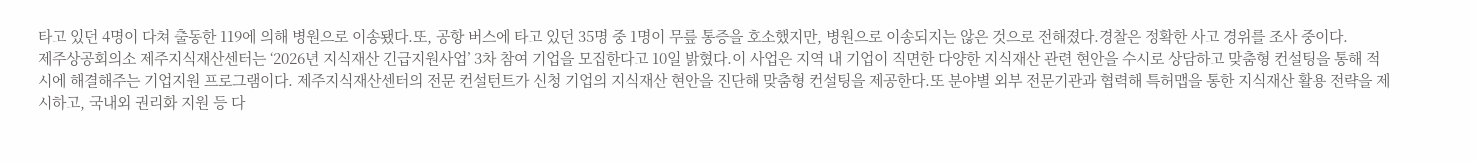타고 있던 4명이 다쳐 출동한 119에 의해 병원으로 이송됐다.또, 공항 버스에 타고 있던 35명 중 1명이 무릎 통증을 호소했지만, 병원으로 이송되지는 않은 것으로 전해졌다.경찰은 정확한 사고 경위를 조사 중이다.
제주상공회의소 제주지식재산센터는 ‘2026년 지식재산 긴급지원사업’ 3차 참여 기업을 모집한다고 10일 밝혔다.이 사업은 지역 내 기업이 직면한 다양한 지식재산 관련 현안을 수시로 상담하고 맞춤형 컨설팅을 통해 적시에 해결해주는 기업지원 프로그램이다. 제주지식재산센터의 전문 컨설턴트가 신청 기업의 지식재산 현안을 진단해 맞춤형 컨설팅을 제공한다.또 분야별 외부 전문기관과 협력해 특허맵을 통한 지식재산 활용 전략을 제시하고, 국내외 권리화 지원 등 다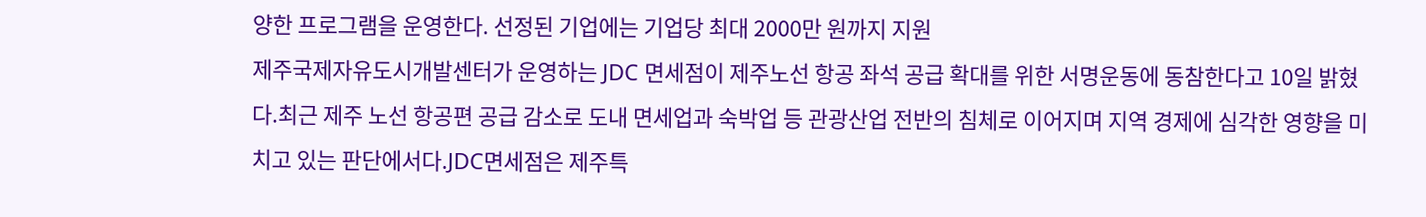양한 프로그램을 운영한다. 선정된 기업에는 기업당 최대 2000만 원까지 지원
제주국제자유도시개발센터가 운영하는 JDC 면세점이 제주노선 항공 좌석 공급 확대를 위한 서명운동에 동참한다고 10일 밝혔다.최근 제주 노선 항공편 공급 감소로 도내 면세업과 숙박업 등 관광산업 전반의 침체로 이어지며 지역 경제에 심각한 영향을 미치고 있는 판단에서다.JDC면세점은 제주특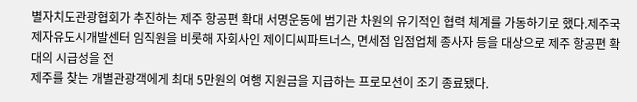별자치도관광협회가 추진하는 제주 항공편 확대 서명운동에 범기관 차원의 유기적인 협력 체계를 가동하기로 했다.제주국제자유도시개발센터 임직원을 비롯해 자회사인 제이디씨파트너스, 면세점 입점업체 종사자 등을 대상으로 제주 항공편 확대의 시급성을 전
제주를 찾는 개별관광객에게 최대 5만원의 여행 지원금을 지급하는 프로모션이 조기 종료됐다.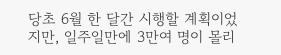당초 6월 한 달간 시행할 계획이었지만, 일주일만에 3만여 명이 몰리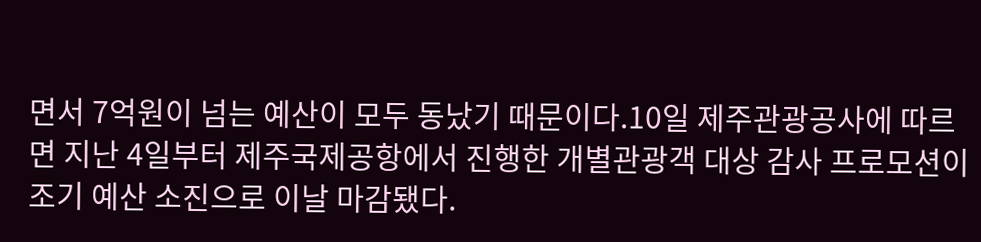면서 7억원이 넘는 예산이 모두 동났기 때문이다.10일 제주관광공사에 따르면 지난 4일부터 제주국제공항에서 진행한 개별관광객 대상 감사 프로모션이 조기 예산 소진으로 이날 마감됐다.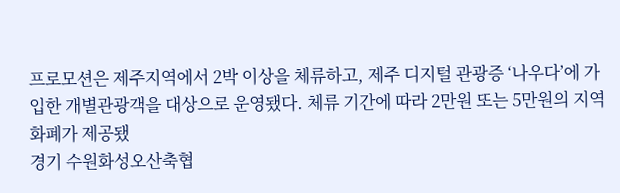프로모션은 제주지역에서 2박 이상을 체류하고, 제주 디지털 관광증 ‘나우다’에 가입한 개별관광객을 대상으로 운영됐다. 체류 기간에 따라 2만원 또는 5만원의 지역화폐가 제공됐
경기 수원화성오산축협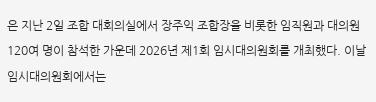은 지난 2일 조합 대회의실에서 장주익 조합장을 비롯한 임직원과 대의원 120여 명이 참석한 가운데 2026년 제1회 임시대의원회를 개최했다. 이날 임시대의원회에서는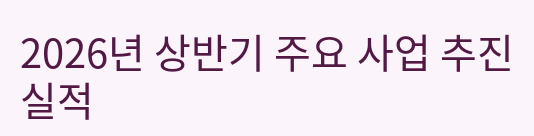2026년 상반기 주요 사업 추진 실적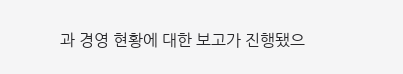과 경영 현황에 대한 보고가 진행됐으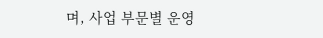며, 사업 부문별 운영